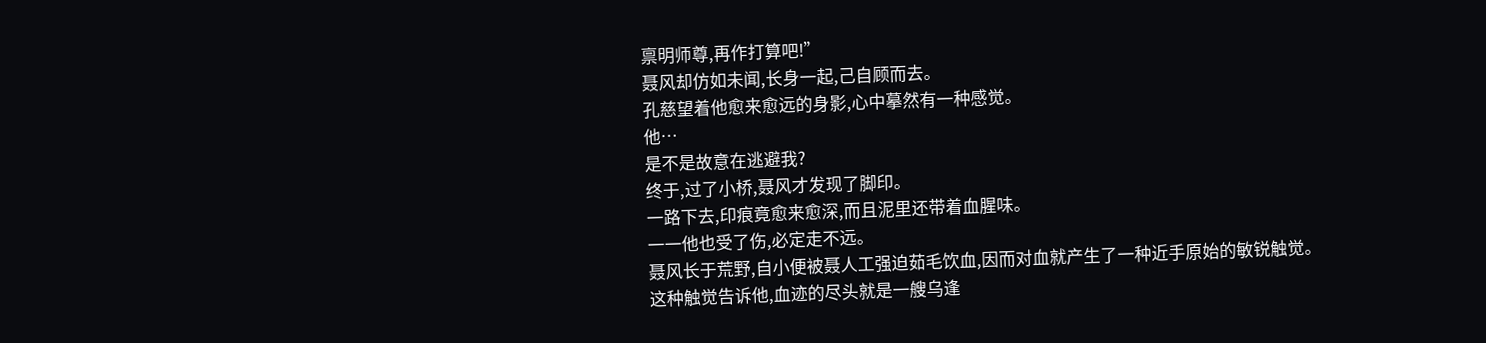禀明师尊,再作打算吧!”
聂风却仿如未闻,长身一起,己自顾而去。
孔慈望着他愈来愈远的身影,心中摹然有一种感觉。
他…
是不是故意在逃避我?
终于,过了小桥,聂风才发现了脚印。
一路下去,印痕竟愈来愈深,而且泥里还带着血腥味。
一一他也受了伤,必定走不远。
聂风长于荒野,自小便被聂人工强迫茹毛饮血,因而对血就产生了一种近手原始的敏锐触觉。
这种触觉告诉他,血迹的尽头就是一艘乌逢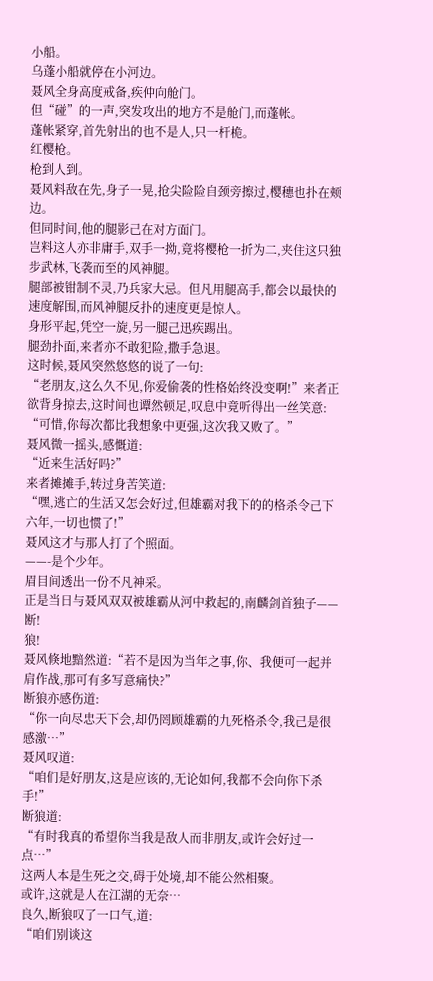小船。
乌蓬小船就停在小河边。
聂风全身高度戒备,疾仲向舱门。
但“碰”的一声,突发攻出的地方不是舱门,而蓬帐。
蓬帐紧穿,首先射出的也不是人,只一杆桅。
红樱枪。
枪到人到。
聂风料敌在先,身子一晃,抢尖险险自颈旁擦过,樱穗也扑在颊边。
但同时间,他的腿影己在对方面门。
岂料这人亦非庸手,双手一拗,竟将樱枪一折为二,夹住这只独步武林,飞袭而至的风神腿。
腿部被钳制不灵,乃兵家大忌。但凡用腿高手,都会以最快的速度解围,而风神腿反扑的速度更是惊人。
身形平起,凭空一旋,另一腿己迅疾踢出。
腿劲扑面,来者亦不敢犯险,撒手急退。
这时候,聂风突然悠悠的说了一句:
“老朋友,这么久不见,你爱偷袭的性格始终没变啊!”来者正欲背身掠去,这时间也谭然顿足,叹息中竟听得出一丝笑意:
“可惜,你每次都比我想象中更强,这次我又败了。”
聂风微一摇头,感慨道:
“近来生活好吗?”
来者摊摊手,转过身苦笑道:
“嘿,逃亡的生活又怎会好过,但雄霸对我下的的格杀令己下六年,一切也惯了!”
聂风这才与那人打了个照面。
——-是个少年。
眉目间透出一份不凡神采。
正是当日与聂风双双被雄霸从河中救起的,南麟剑首独子——
断!
狼!
聂风倏地黯然道:“若不是因为当年之事,你、我便可一起并肩作战,那可有多写意痛快?”
断狼亦感伤道:
“你一向尽忠天下会,却仍罔顾雄霸的九死格杀令,我己是很感激…”
聂风叹道:
“咱们是好朋友,这是应该的,无论如何,我都不会向你下杀手!”
断狼道:
“有时我真的希望你当我是敌人而非朋友,或许会好过一点…”
这两人本是生死之交,碍于处境,却不能公然相聚。
或许,这就是人在江湖的无奈…
良久,断狼叹了一口气,道:
“咱们别谈这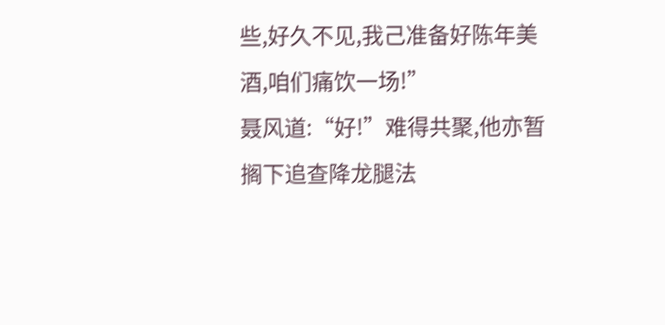些,好久不见,我己准备好陈年美酒,咱们痛饮一场!”
聂风道:“好!”难得共聚,他亦暂搁下追查降龙腿法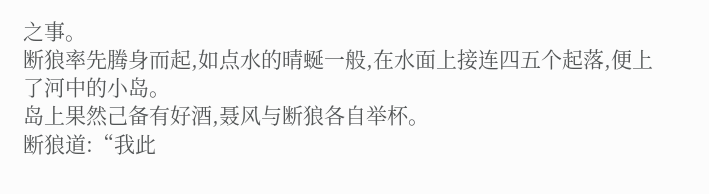之事。
断狼率先腾身而起,如点水的晴蜒一般,在水面上接连四五个起落,便上了河中的小岛。
岛上果然己备有好酒,聂风与断狼各自举杯。
断狼道:“我此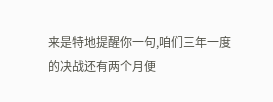来是特地提醒你一句,咱们三年一度的决战还有两个月便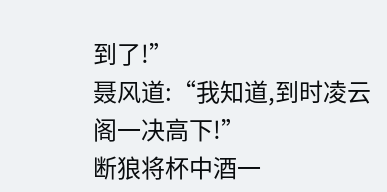到了!”
聂风道:“我知道,到时凌云阁一决高下!”
断狼将杯中酒一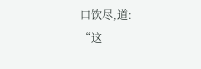口饮尽,道:
“这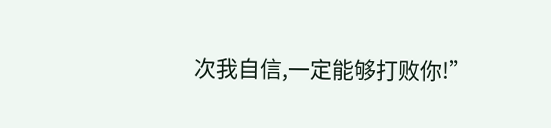次我自信,一定能够打败你!”